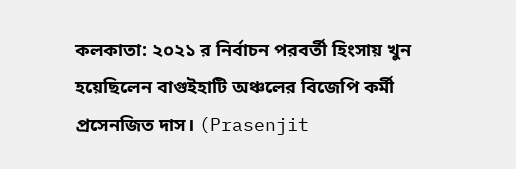কলকাতা: ২০২১ র নির্বাচন পরবর্তী হিংসায় খুন হয়েছিলেন বাগুইহাটি অঞ্চলের বিজেপি কর্মী প্রসেনজিত দাস। (Prasenjit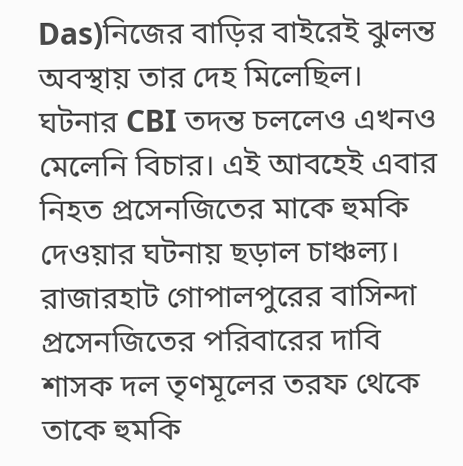Das)নিজের বাড়ির বাইরেই ঝুলন্ত অবস্থায় তার দেহ মিলেছিল। ঘটনার CBI তদন্ত চললেও এখনও মেলেনি বিচার। এই আবহেই এবার নিহত প্রসেনজিতের মাকে হুমকি দেওয়ার ঘটনায় ছড়াল চাঞ্চল্য। রাজারহাট গোপালপুরের বাসিন্দা প্রসেনজিতের পরিবারের দাবি শাসক দল তৃণমূলের তরফ থেকে তাকে হুমকি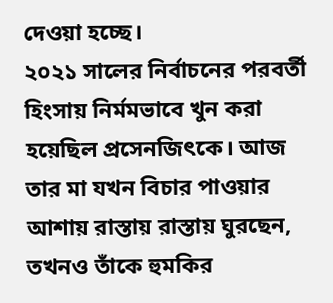দেওয়া হচ্ছে।
২০২১ সালের নির্বাচনের পরবর্তী হিংসায় নির্মমভাবে খুন করা হয়েছিল প্রসেনজিৎকে। আজ তার মা যখন বিচার পাওয়ার আশায় রাস্তায় রাস্তায় ঘুরছেন, তখনও তাঁকে হুমকির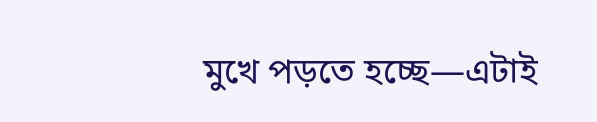মুখে পড়তে হচ্ছে—এটাই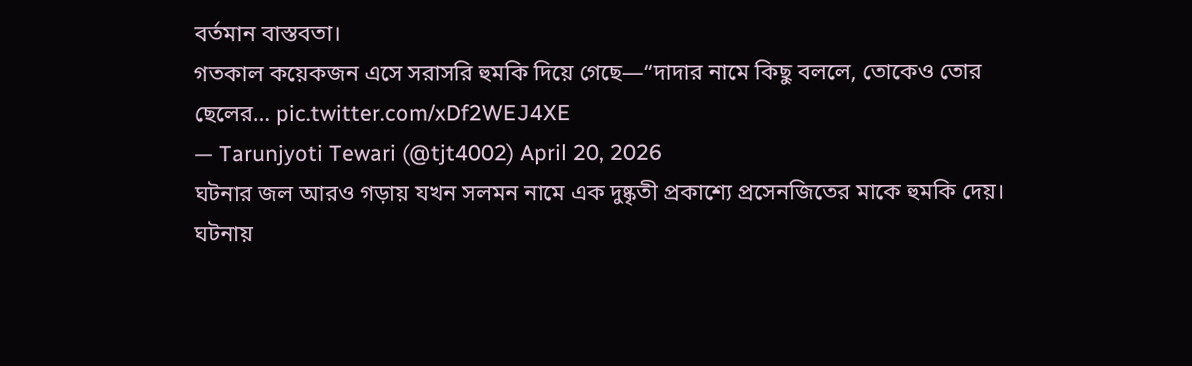বর্তমান বাস্তবতা।
গতকাল কয়েকজন এসে সরাসরি হুমকি দিয়ে গেছে—“দাদার নামে কিছু বললে, তোকেও তোর ছেলের… pic.twitter.com/xDf2WEJ4XE
— Tarunjyoti Tewari (@tjt4002) April 20, 2026
ঘটনার জল আরও গড়ায় যখন সলমন নামে এক দুষ্কৃতী প্রকাশ্যে প্রসেনজিতের মাকে হুমকি দেয়। ঘটনায়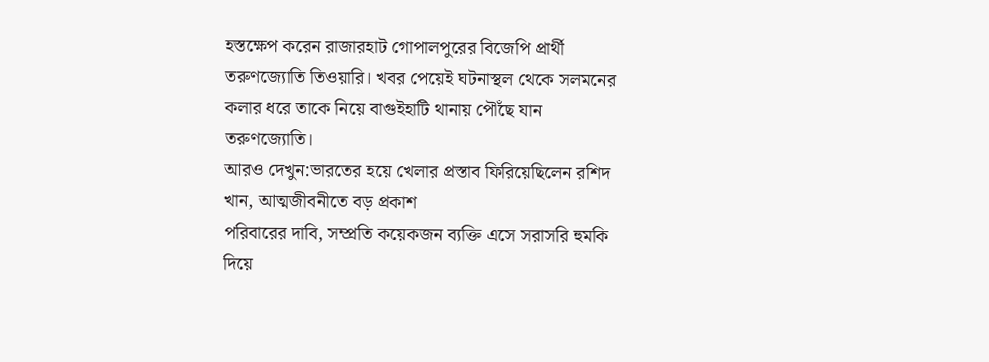হস্তক্ষেপ করেন রাজারহাট গোপালপুরের বিজেপি প্রার্থী তরুণজ্যোতি তিওয়ারি। খবর পেয়েই ঘটনাস্থল থেকে সলমনের কলার ধরে তাকে নিয়ে বাগুইহাটি থানায় পৌঁছে যান তরুণজ্যোতি।
আরও দেখুন:ভারতের হয়ে খেলার প্রস্তাব ফিরিয়েছিলেন রশিদ খান, আত্মজীবনীতে বড় প্রকাশ
পরিবারের দাবি, সম্প্রতি কয়েকজন ব্যক্তি এসে সরাসরি হুমকি দিয়ে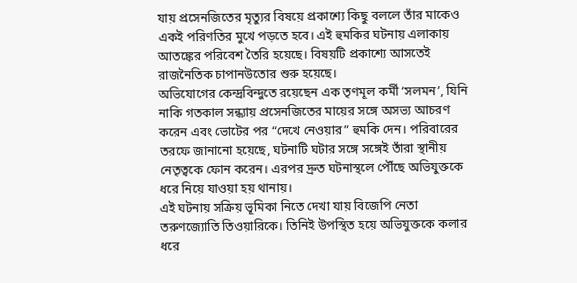যায় প্রসেনজিতের মৃত্যুর বিষয়ে প্রকাশ্যে কিছু বললে তাঁর মাকেও একই পরিণতির মুখে পড়তে হবে। এই হুমকির ঘটনায় এলাকায় আতঙ্কের পরিবেশ তৈরি হয়েছে। বিষয়টি প্রকাশ্যে আসতেই রাজনৈতিক চাপানউতোর শুরু হয়েছে।
অভিযোগের কেন্দ্রবিন্দুতে রয়েছেন এক তৃণমূল কর্মী ‘সলমন’, যিনি নাকি গতকাল সন্ধ্যায় প্রসেনজিতের মায়ের সঙ্গে অসভ্য আচরণ করেন এবং ভোটের পর “দেখে নেওয়ার” হুমকি দেন। পরিবারের তরফে জানানো হয়েছে, ঘটনাটি ঘটার সঙ্গে সঙ্গেই তাঁরা স্থানীয় নেতৃত্বকে ফোন করেন। এরপর দ্রুত ঘটনাস্থলে পৌঁছে অভিযুক্তকে ধরে নিয়ে যাওয়া হয় থানায়।
এই ঘটনায় সক্রিয় ভূমিকা নিতে দেখা যায় বিজেপি নেতা তরুণজ্যোতি তিওয়ারিকে। তিনিই উপস্থিত হয়ে অভিযুক্তকে কলার ধরে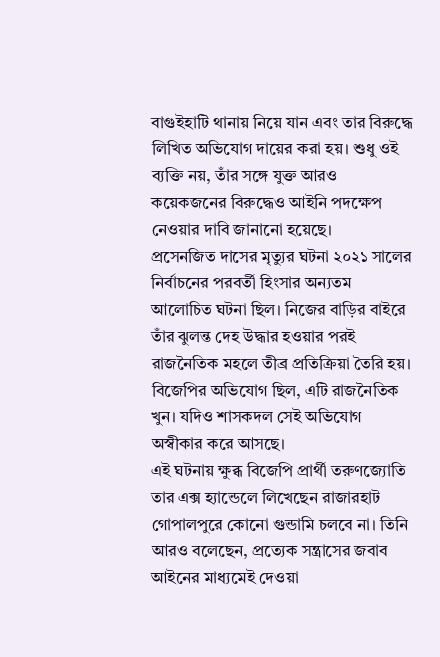বাগুইহাটি থানায় নিয়ে যান এবং তার বিরুদ্ধে লিখিত অভিযোগ দায়ের করা হয়। শুধু ওই ব্যক্তি নয়, তাঁর সঙ্গে যুক্ত আরও কয়েকজনের বিরুদ্ধেও আইনি পদক্ষেপ নেওয়ার দাবি জানানো হয়েছে।
প্রসেনজিত দাসের মৃত্যুর ঘটনা ২০২১ সালের নির্বাচনের পরবর্তী হিংসার অন্যতম আলোচিত ঘটনা ছিল। নিজের বাড়ির বাইরে তাঁর ঝুলন্ত দেহ উদ্ধার হওয়ার পরই রাজনৈতিক মহলে তীব্র প্রতিক্রিয়া তৈরি হয়। বিজেপির অভিযোগ ছিল, এটি রাজনৈতিক খুন। যদিও শাসকদল সেই অভিযোগ অস্বীকার করে আসছে।
এই ঘটনায় ক্ষুব্ধ বিজেপি প্রার্থী তরুণজ্যোতি তার এক্স হ্যান্ডেলে লিখেছেন রাজারহাট গোপালপুরে কোনো গুন্ডামি চলবে না। তিনি আরও বলেছেন, প্রত্যেক সন্ত্রাসের জবাব আইনের মাধ্যমেই দেওয়া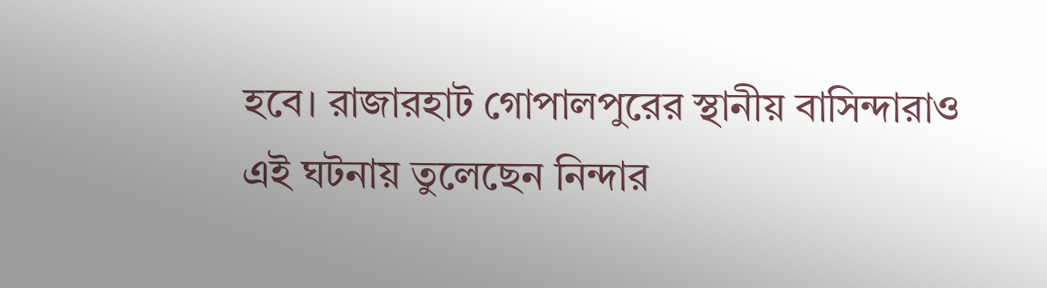হবে। রাজারহাট গোপালপুরের স্থানীয় বাসিন্দারাও এই ঘটনায় তুলেছেন নিন্দার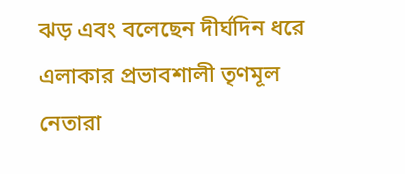ঝড় এবং বলেছেন দীর্ঘদিন ধরে এলাকার প্রভাবশালী তৃণমূল নেতারা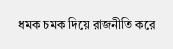ধমক চমক দিয়ে রাজনীতি করে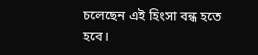চলেছেন এই হিংসা বন্ধ হতে হবে।